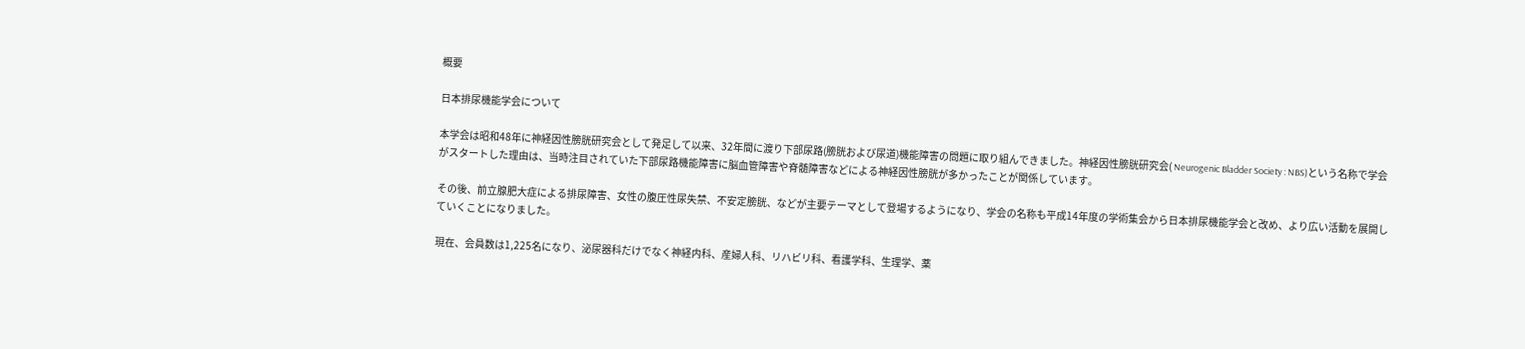概要

日本排尿機能学会について

本学会は昭和48年に神経因性膀胱研究会として発足して以来、32年間に渡り下部尿路(膀胱および尿道)機能障害の問題に取り組んできました。神経因性膀胱研究会( Neurogenic Bladder Society : NBS)という名称で学会がスタートした理由は、当時注目されていた下部尿路機能障害に脳血管障害や脊髄障害などによる神経因性膀胱が多かったことが関係しています。

その後、前立腺肥大症による排尿障害、女性の腹圧性尿失禁、不安定膀胱、などが主要テーマとして登場するようになり、学会の名称も平成14年度の学術集会から日本排尿機能学会と改め、より広い活動を展開していくことになりました。

現在、会員数は1,225名になり、泌尿器科だけでなく神経内科、産婦人科、リハビリ科、看護学科、生理学、薬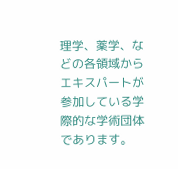理学、薬学、などの各領域からエキスパートが参加している学際的な学術団体であります。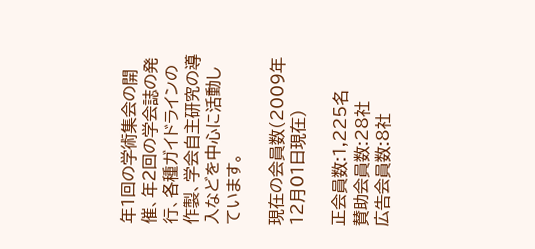年1回の学術集会の開催、年2回の学会誌の発行、各種ガイドラインの作製、学会自主研究の導入などを中心に活動しています。

現在の会員数(2009年12月01日現在)

正会員数:1,225名
賛助会員数:28社
広告会員数:8社